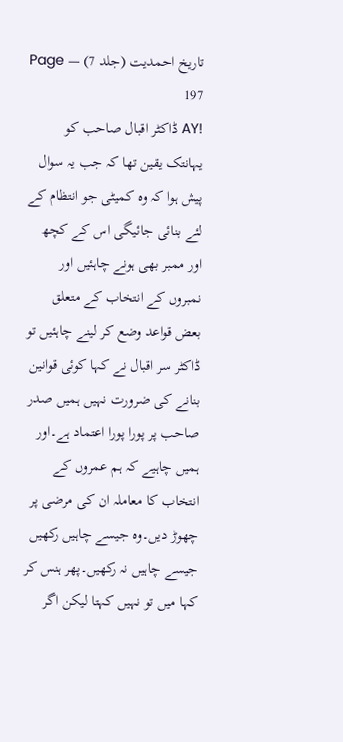تاریخ احمدیت (جلد 7) — Page 197
!AY ڈاکٹر اقبال صاحب کو یہانتک یقین تھا کہ جب یہ سوال پیش ہوا کہ وہ کمیٹی جو انتظام کے لئے بنائی جائیگی اس کے کچھ اور ممبر بھی ہونے چاہئیں اور نمبروں کے انتخاب کے متعلق بعض قواعد وضع کر لینے چاہئیں تو ڈاکٹر سر اقبال نے کہا کوئی قوانین بنانے کی ضرورت نہیں ہمیں صدر صاحب پر پورا پورا اعتماد ہے۔اور ہمیں چاہیے کہ ہم عمروں کے انتخاب کا معاملہ ان کی مرضی پر چھوڑ دیں۔وہ جیسے چاہیں رکھیں جیسے چاہیں نہ رکھیں۔پھر ہنس کر کہا میں تو نہیں کہتا لیکن اگر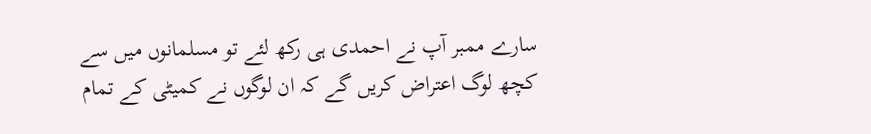سارے ممبر آپ نے احمدی ہی رکھ لئے تو مسلمانوں میں سے کچھ لوگ اعتراض کریں گے کہ ان لوگوں نے کمیٹی کے تمام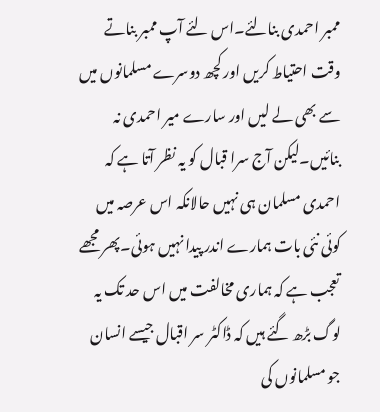ممبر احمدی بنالئے۔اس لئے آپ ممبر بناتے وقت احتیاط کریں اور کچھ دوسرے مسلمانوں میں سے بھی لے لیں اور سارے میر احمدی نہ بنائیں۔لیکن آج سرا قبال کو یہ نظر آتا ہے کہ احمدی مسلمان ہی نہیں حالانکہ اس عرصہ میں کوئی نئی بات ہمارے اندر پیدا نہیں ہوئی۔پھر مجھے تعجب ہے کہ ہماری مخالفت میں اس حد تک یہ لوگ بڑھ گئے ہیں کہ ڈاکٹر سر اقبال جیسے انسان جو مسلمانوں کی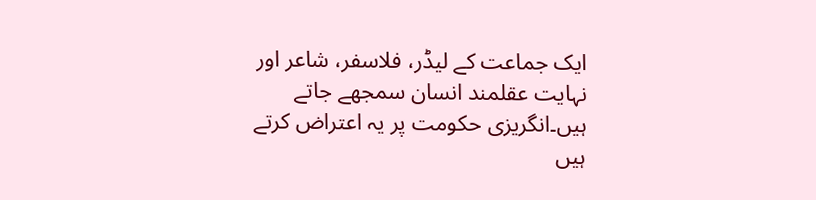ایک جماعت کے لیڈر، فلاسفر، شاعر اور نہایت عقلمند انسان سمجھے جاتے ہیں۔انگریزی حکومت پر یہ اعتراض کرتے ہیں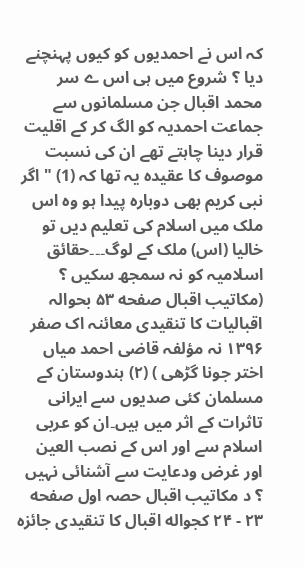کہ اس نے احمدیوں کو کیوں پہنچنے دیا ؟ شروع میں ہی اس ے سر محمد اقبال جن مسلمانوں سے جماعت احمدیہ کو الگ کر کے اقلیت قرار دینا چاہتے تھے ان کی نسبت موصوف کا عقیدہ یہ تھا کہ (1) " اگر نبی کریم بھی دوبارہ پیدا ہو وہ اس ملک میں اسلام کی تعلیم دیں تو خالیا (اس) ملک کے لوگ۔۔۔حقائق اسلامیہ کو نہ سمجھ سکیں ؟ (مکاتیب اقبال صفحه ۵۳ بحوالہ اقبالیات کا تنقیدی معائنہ اک صفر ۱۳۹۶ نہ مؤلفہ قاضی احمد میاں اختر جونا گڑھی ) (۲) ہندوستان کے مسلمان کئی صدیوں سے ایرانی تاثرات کے اثر میں ہیں۔ان کو عربی اسلام سے اور اس کے نصب العین اور غرض ودعایت سے آشنائی نہیں ؟ د مکاتیب اقبال حصہ اول صفحه ۲۳ - ۲۴ کجواله اقبال کا تنقیدی جائزہ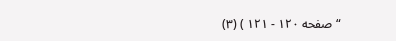“ صفحه ۱۲۰ - ۱۲۱ ) (۳)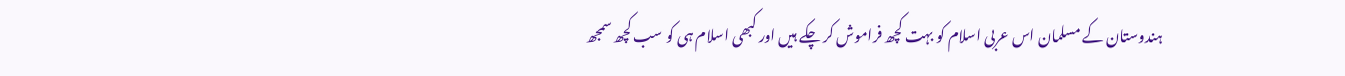ہندوستان کے مسلمان اس عربی اسلام کو بہت کچھ فراموش کر چکے ہیں اور کبھی اسلام ہی کو سب کچھ سمجھ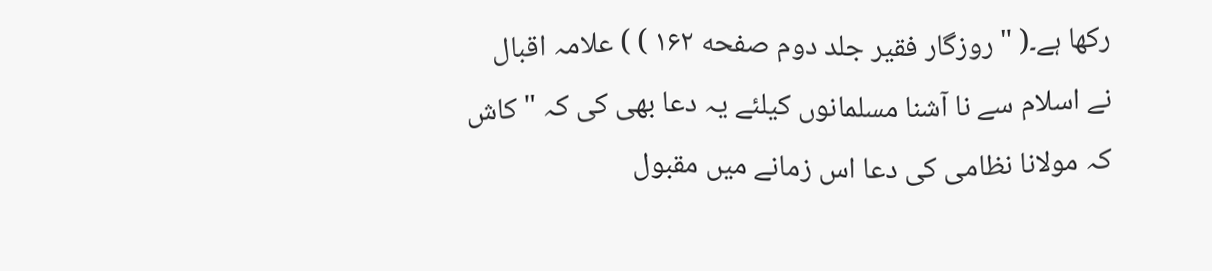رکھا ہے۔( " روزگار فقیر جلد دوم صفحه ۱۶۲ ) ) علامہ اقبال نے اسلام سے نا آشنا مسلمانوں کیلئے یہ دعا بھی کی کہ " کاش کہ مولانا نظامی کی دعا اس زمانے میں مقبول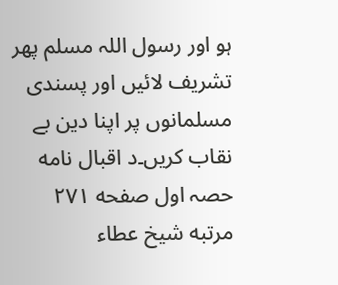ہو اور رسول اللہ مسلم پھر تشریف لائیں اور پسندی مسلمانوں پر اپنا دین بے نقاب کریں۔د اقبال نامه حصہ اول صفحه ۲۷۱ مرتبه شیخ عطاء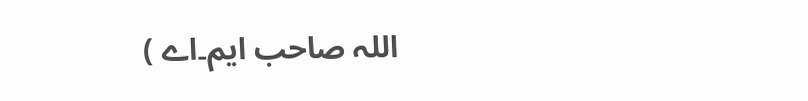اللہ صاحب ایم۔اے )